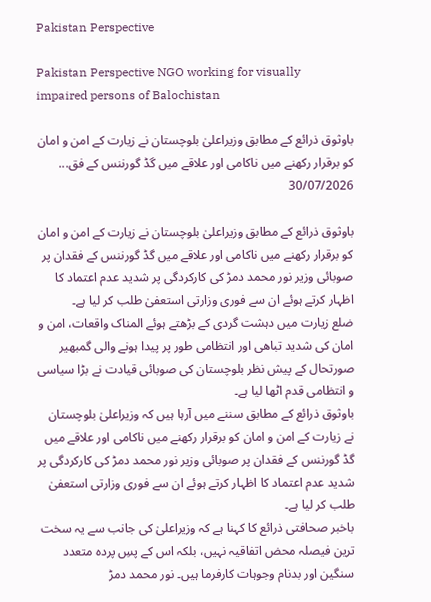Pakistan Perspective

Pakistan Perspective NGO working for visually impaired persons of Balochistan

باوثوق ذرائع کے مطابق وزیراعلیٰ بلوچستان نے زیارت کے امن و امان کو برقرار رکھنے میں ناکامی اور علاقے میں گڈ گورننس کے فق...
30/07/2026

باوثوق ذرائع کے مطابق وزیراعلیٰ بلوچستان نے زیارت کے امن و امان کو برقرار رکھنے میں ناکامی اور علاقے میں گڈ گورننس کے فقدان پر صوبائی وزیر نور محمد دمڑ کی کارکردگی پر شدید عدم اعتماد کا اظہار کرتے ہوئے ان سے فوری وزارتی استعفیٰ طلب کر لیا ہے۔
ضلع زیارت میں دہشت گردی کے بڑھتے ہوئے المناک واقعات، امن و امان کی شدید تباھی اور انتظامی طور پر پیدا ہونے والی گمبھیر صورتحال کے پیش نظر بلوچستان کی صوبائی قیادت نے بڑا سیاسی و انتظامی قدم اٹھا لیا ہے۔
باوثوق ذرائع کے مطابق سننے ميں آرہا ہیں کہ وزیراعلیٰ بلوچستان نے زیارت کے امن و امان کو برقرار رکھنے میں ناکامی اور علاقے میں گڈ گورننس کے فقدان پر صوبائی وزیر نور محمد دمڑ کی کارکردگی پر شدید عدم اعتماد کا اظہار کرتے ہوئے ان سے فوری وزارتی استعفیٰ طلب کر لیا ہے۔
باخبر صحافتی ذرائع کا کہنا ہے کہ وزیراعلیٰ کی جانب سے یہ سخت ترین فیصلہ محض اتفاقیہ نہیں، بلکہ اس کے پسِ پردہ متعدد سنگین اور بدنام وجوہات کارفرما ہیں۔ نور محمد دمڑ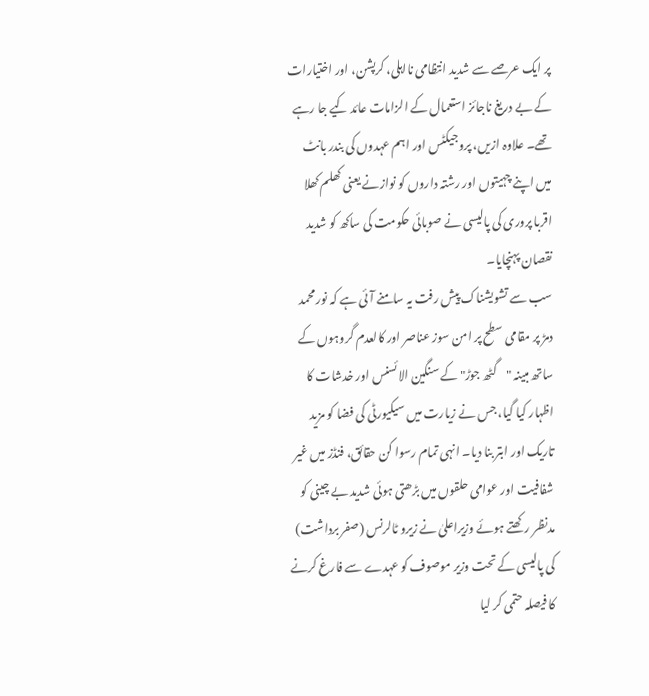پر ایک عرصے سے شدید انتظامی نااہلی، کرپشن، اور اختیارات کے بے دریغ ناجائز استعمال کے الزامات عائد کیے جا رہے تھے۔ علاوہ ازیں، پروجیکٹس اور اہم عہدوں کی بندر بانٹ میں اپنے چہیتوں اور رشتہ داروں کو نوازنے یعنی کھلم کھلا اقربا پروری کی پالیسی نے صوبائی حکومت کی ساکھ کو شدید نقصان پہنچایا۔
سب سے تشویشناک پیش رفت یہ سامنے آئی ہے کہ نور محمد دمڑ پر مقامی سطح پر امن سوز عناصر اور کالعدم گروہوں کے ساتھ مبینہ "گٹھ جوڑ" کے سنگین الائسنس اور خدشات کا اظہار کیا گیا، جس نے زیارت میں سیکیورٹی کی فضا کو مزید تاریک اور ابتر بنا دیا۔ انہی تمام رسوا کن حقائق، فنڈز میں غیر شفافیت اور عوامی حلقوں میں بڑھتی ہوئی شدید بے چینی کو مدنظر رکھتے ہوئے وزیراعلیٰ نے زیرو ٹالرنس (صفر برداشت) کی پالیسی کے تحت وزیر موصوف کو عہدے سے فارغ کرنے کا فیصلہ حتمی کر لیا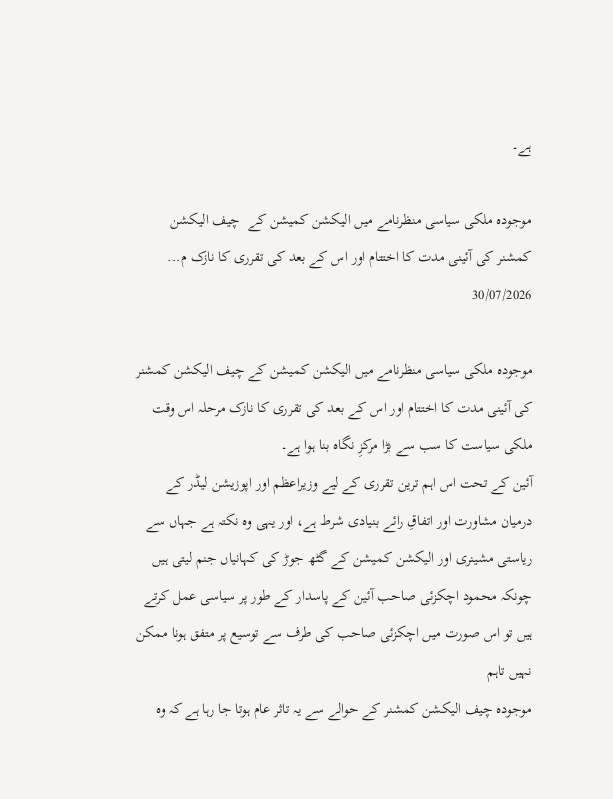ہے۔

موجودہ ملکی سیاسی منظرنامے میں الیکشن کمیشن کے  چیف الیکشن کمشنر کی آئینی مدت کا اختتام اور اس کے بعد کی تقرری کا نازک م...
30/07/2026

موجودہ ملکی سیاسی منظرنامے میں الیکشن کمیشن کے چیف الیکشن کمشنر کی آئینی مدت کا اختتام اور اس کے بعد کی تقرری کا نازک مرحلہ اس وقت ملکی سیاست کا سب سے بڑا مرکزِ نگاہ بنا ہوا ہے۔
آئین کے تحت اس اہم ترین تقرری کے لیے وزیراعظم اور اپوزیشن لیڈر کے درمیان مشاورت اور اتفاقِ رائے بنیادی شرط ہے، اور یہی وہ نکتہ ہے جہاں سے ریاستی مشینری اور الیکشن کمیشن کے گٹھ جوڑ کی کہانیاں جنم لیتی ہیں
چونکہ محمود اچکزئی صاحب آئین کے پاسدار کے طور پر سياسی عمل کرتے ہیں تو اس صورت ميں اچکزئی صاحب کی طرف سے توسيع پر متفق ہونا ممکن نہیں تاہم
موجودہ چیف الیکشن کمشنر کے حوالے سے یہ تاثر عام ہوتا جا رہا ہے کہ وہ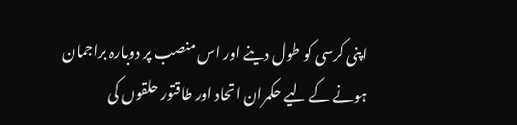اپنی کرسی کو طول دینے اور اس منصب پر دوبارہ براجمان ہونے کے لیے حکمران اتحاد اور طاقتور حلقوں کی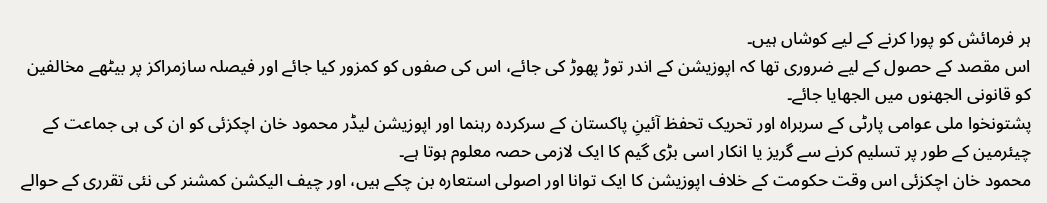ہر فرمائش کو پورا کرنے کے لیے کوشاں ہیں۔
اس مقصد کے حصول کے لیے ضروری تھا کہ اپوزیشن کے اندر توڑ پھوڑ کی جائے، اس کی صفوں کو کمزور کیا جائے اور فیصلہ سازمراکز پر بیٹھے مخالفین کو قانونی الجھنوں میں الجھایا جائے۔
پشتونخوا ملی عوامی پارٹی کے سربراہ اور تحریک تحفظ آئینِ پاکستان کے سرکردہ رہنما اور اپوزيشن ليڈر محمود خان اچکزئی کو ان کی ہی جماعت کے چیئرمین کے طور پر تسلیم کرنے سے گریز یا انکار اسی بڑی گیم کا ایک لازمی حصہ معلوم ہوتا ہے۔
محمود خان اچکزئی اس وقت حکومت کے خلاف اپوزیشن کا ایک توانا اور اصولی استعارہ بن چکے ہیں، اور چیف الیکشن کمشنر کی نئی تقرری کے حوالے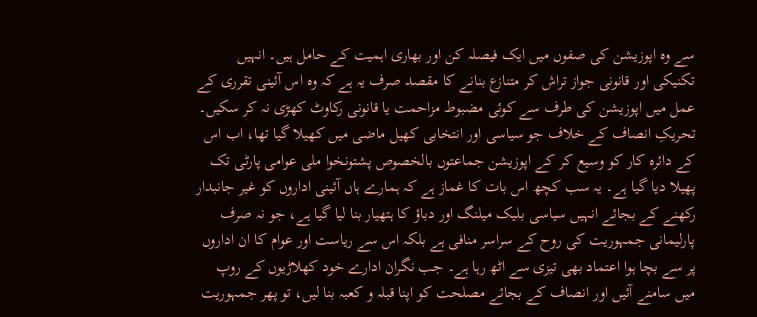سے وہ اپوزیشن کی صفوں میں ایک فیصلہ کن اور بھاری اہمیت کے حامل ہیں۔ انہیں تکنیکی اور قانونی جواز تراش کر متنازع بنانے کا مقصد صرف یہ ہے کہ وہ اس آئینی تقرری کے عمل میں اپوزیشن کی طرف سے کوئی مضبوط مزاحمت یا قانونی رکاوٹ کھڑی نہ کر سکیں۔
تحریکِ انصاف کے خلاف جو سیاسی اور انتخابی کھیل ماضی میں کھیلا گیا تھا، اب اس کے دائرہ کار کو وسیع کر کے اپوزیشن جماعتوں بالخصوص پشتونخوا ملی عوامی پارٹی تک پھیلا دیا گیا ہے۔ یہ سب کچھ اس بات کا غماز ہے کہ ہمارے ہاں آئینی اداروں کو غیر جانبدار رکھنے کے بجائے انہیں سیاسی بلیک میلنگ اور دباؤ کا ہتھیار بنا لیا گیا ہے، جو نہ صرف پارلیمانی جمہوریت کی روح کے سراسر منافی ہے بلکہ اس سے ریاست اور عوام کا ان اداروں پر سے بچا ہوا اعتماد بھی تیزی سے اٹھ رہا ہے۔ جب نگران ادارے خود کھلاڑیوں کے روپ میں سامنے آئیں اور انصاف کے بجائے مصلحت کو اپنا قبلہ و کعبہ بنا لیں، تو پھر جمہوریت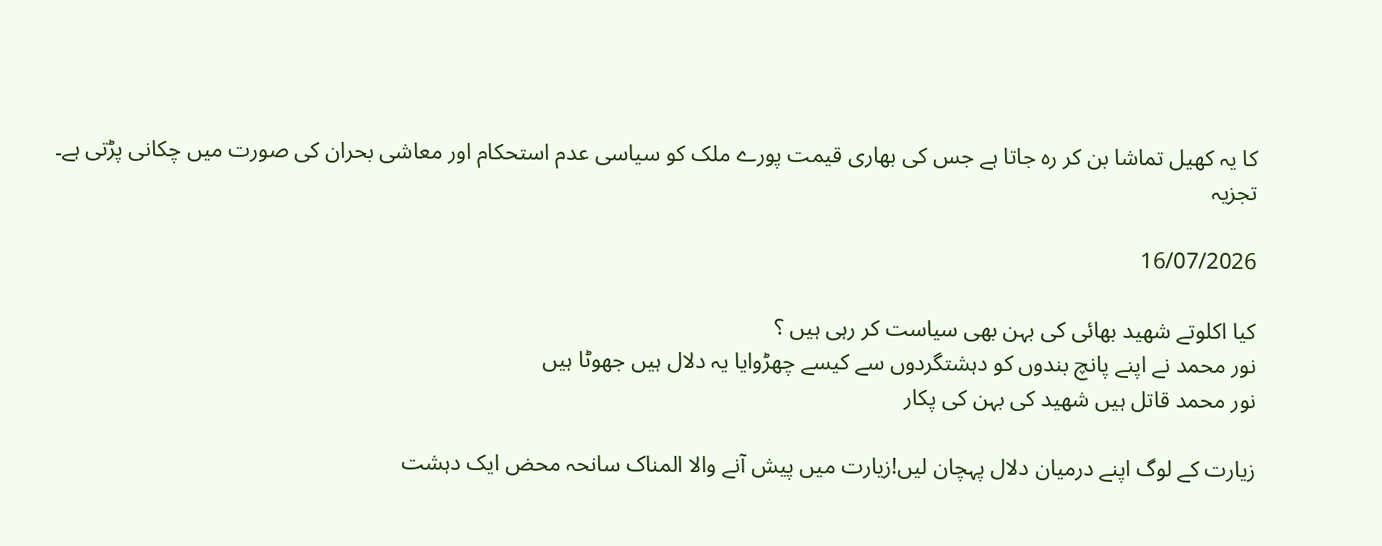کا یہ کھیل تماشا بن کر رہ جاتا ہے جس کی بھاری قیمت پورے ملک کو سیاسی عدم استحکام اور معاشی بحران کی صورت میں چکانی پڑتی ہے۔
تجزيہ

16/07/2026

کيا اکلوتے شهيد بهائی کی بہن بهی سياست کر رہی ہیں ؟
نور محمد نے اپنے پانچ بندوں کو دہشتگردوں سے کيسے چهڑوايا يہ دلال ہیں جهوٹا ہیں
نور محمد قاتل ہیں شهید کی بہن کی پکار

زيارت کے لوگ اپنے درميان دلال پہچان ليں!زیارت میں پیش آنے والا المناک سانحہ محض ایک دہشت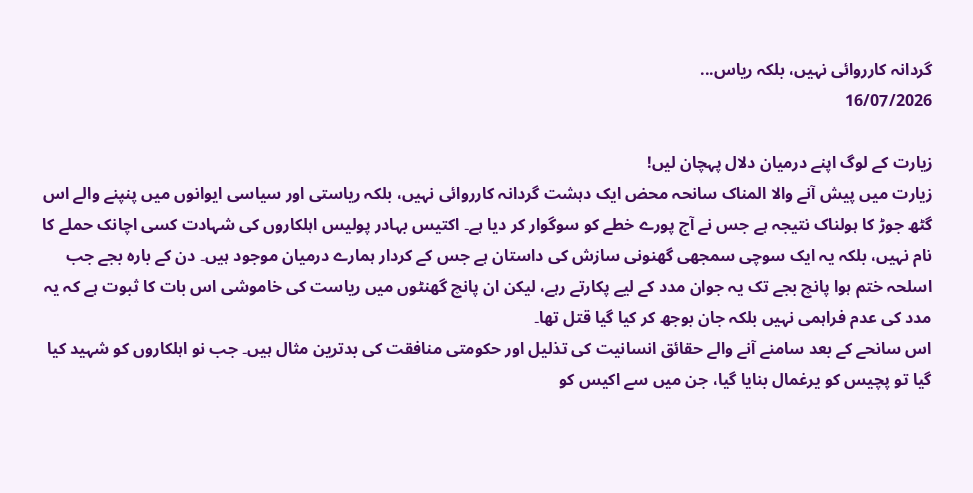گردانہ کارروائی نہیں، بلکہ ریاس...
16/07/2026

زيارت کے لوگ اپنے درميان دلال پہچان ليں!
زیارت میں پیش آنے والا المناک سانحہ محض ایک دہشت گردانہ کارروائی نہیں، بلکہ ریاستی اور سیاسی ایوانوں میں پنپنے والے اس گٹھ جوڑ کا ہولناک نتیجہ ہے جس نے آج پورے خطے کو سوگوار کر دیا ہے۔ اکتیس بہادر پولیس اہلکاروں کی شہادت کسی اچانک حملے کا نام نہیں، بلکہ یہ ایک سوچی سمجھی گھنونی سازش کی داستان ہے جس کے کردار ہمارے درمیان موجود ہیں۔ دن کے بارہ بجے جب اسلحہ ختم ہوا پانچ بجے تک یہ جوان مدد کے لیے پکارتے رہے، لیکن ان پانچ گھنٹوں میں ریاست کی خاموشی اس بات کا ثبوت ہے کہ یہ مدد کی عدم فراہمی نہیں بلکہ جان بوجھ کر کیا گیا قتل تھا۔
اس سانحے کے بعد سامنے آنے والے حقائق انسانیت کی تذلیل اور حکومتی منافقت کی بدترین مثال ہیں۔ جب نو اہلکاروں کو شہید کیا گیا تو پچیس کو یرغمال بنایا گیا، جن میں سے اکیس کو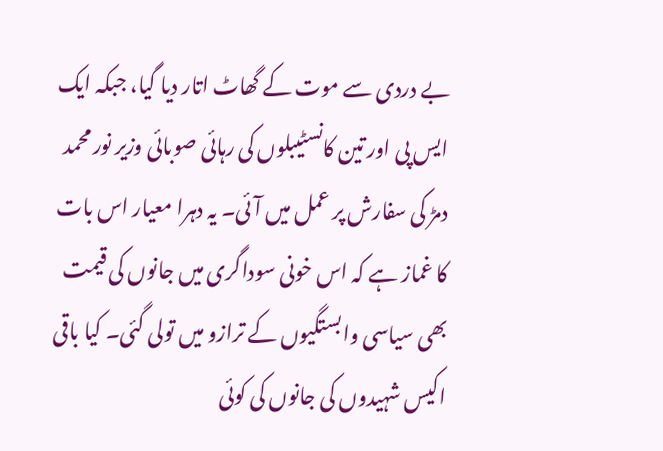بے دردی سے موت کے گھاٹ اتار دیا گیا، جبکہ ایک ایس پی اور تین کانسٹیبلوں کی رہائی صوبائی وزیر نور محمد دمڑ کی سفارش پر عمل میں آئی۔ یہ دہرا معیار اس بات کا غماز ہے کہ اس خونی سوداگری میں جانوں کی قیمت بھی سیاسی وابستگیوں کے ترازو میں تولی گئی۔ کیا باقی اکیس شہیدوں کی جانوں کی کوئی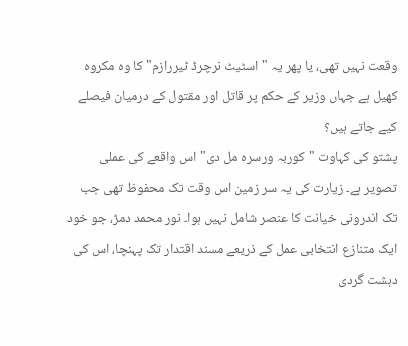وقعت نہیں تھی، یا پھر یہ "اسٹیٹ نرچرڈ ٹیررازم" کا وہ مکروہ کھیل ہے جہاں وزیر کے حکم پر قاتل اور مقتول کے درمیان فیصلے کیے جاتے ہیں؟
پشتو کی کہاوت "کوربہ ورسرہ مل دی" اس واقعے کی عملی تصویر ہے۔ زیارت کی یہ سر زمین اس وقت تک محفوظ تھی جب تک اندرونی خیانت کا عنصر شامل نہیں ہوا۔ نور محمد دمڑ، جو خود ایک متنازع انتخابی عمل کے ذریعے مسند اقتدار تک پہنچا، اس کی دہشت گردی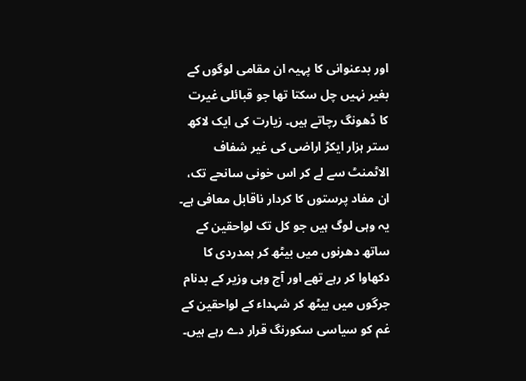اور بدعنوانی کا پہیہ ان مقامی لوگوں کے بغیر نہیں چل سکتا تھا جو قبائلی غیرت کا ڈھونگ رچاتے ہیں۔ زیارت کی ایک لاکھ ستر ہزار ایکڑ اراضی کی غیر شفاف الاٹمنٹ سے لے کر اس خونی سانحے تک، ان مفاد پرستوں کا کردار ناقابل معافی ہے۔ یہ وہی لوگ ہیں جو کل تک لواحقین کے ساتھ دھرنوں میں بیٹھ کر ہمدردی کا دکھاوا کر رہے تھے اور آج وہی وزیر کے بدنام جرگوں میں بیٹھ کر شہداء کے لواحقین کے غم کو سیاسی سکورنگ قرار دے رہے ہیں۔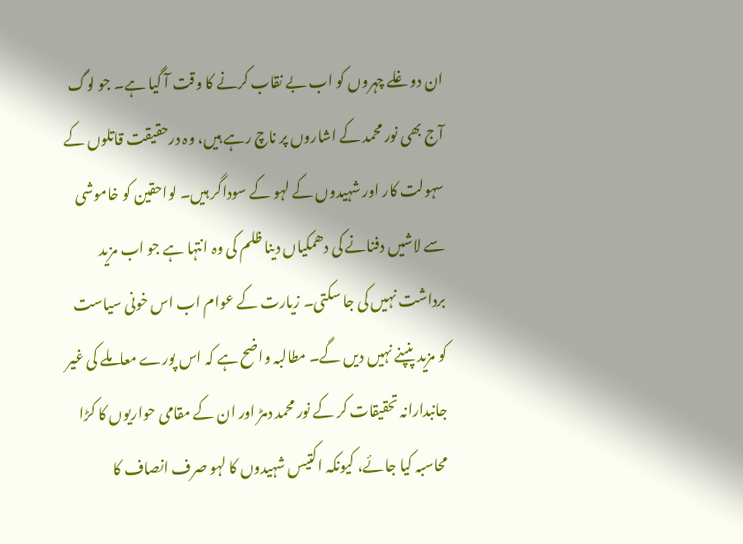ان دوغلے چہروں کو اب بے نقاب کرنے کا وقت آ گیا ہے۔ جو لوگ آج بھی نور محمد کے اشاروں پر ناچ رہے ہیں، وہ درحقیقت قاتلوں کے سہولت کار اور شہیدوں کے لہو کے سوداگر ہیں۔ لواحقین کو خاموشی سے لاشیں دفنانے کی دھمکیاں دینا ظلم کی وہ انتہا ہے جو اب مزید برداشت نہیں کی جا سکتی۔ زیارت کے عوام اب اس خونی سیاست کو مزید پنپنے نہیں دیں گے۔ مطالبہ واضح ہے کہ اس پورے معاملے کی غیر جانبدارانہ تحقیقات کر کے نور محمد دمڑ اور ان کے مقامی حواریوں کا کڑا محاسبہ کیا جائے، کیونکہ اکتیس شہیدوں کا لہو صرف انصاف کا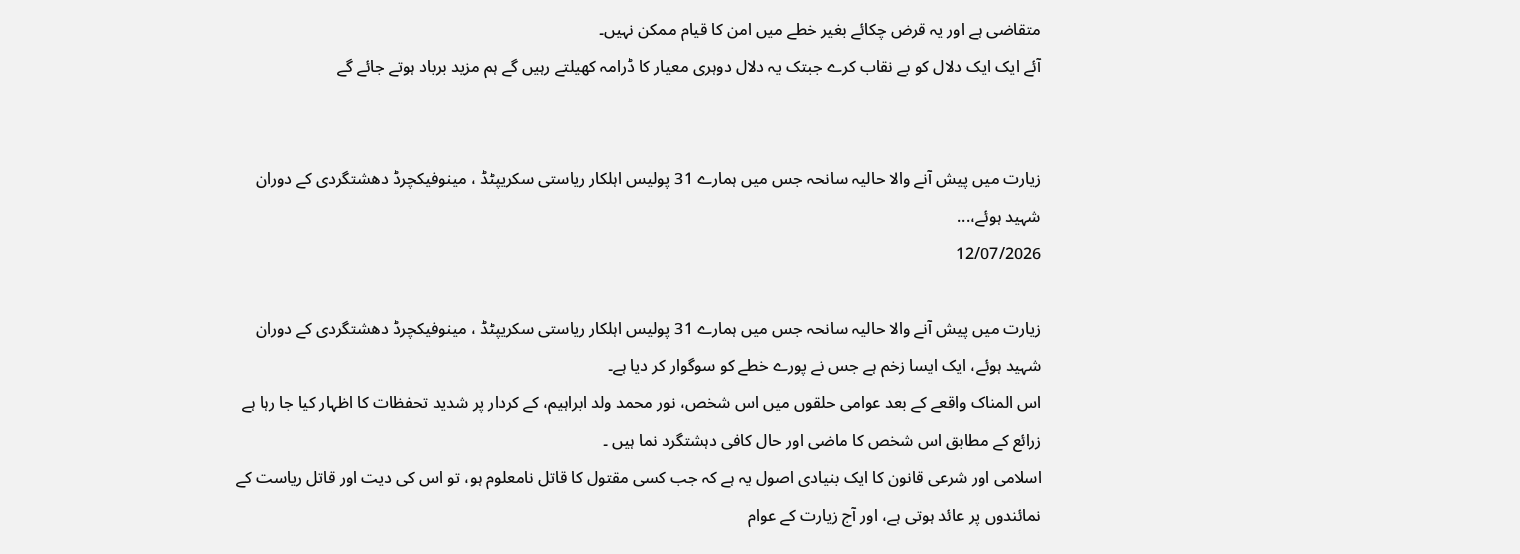متقاضی ہے اور یہ قرض چکائے بغیر خطے میں امن کا قیام ممکن نہیں۔
آئے ايک ايک دلال کو بے نقاب کرے جبتک يہ دلال دوہری معيار کا ڈرامہ کهيلتے رہیں گے ہم مزيد برباد ہوتے جائے گے


زیارت میں پیش آنے والا حالیہ سانحہ جس میں ہمارے 31 پولیس اہلکار رياستی سکريپٹڈ ، مينوفيکچرڈ دهشتگردی کے دوران شہید ہوئے،...
12/07/2026

زیارت میں پیش آنے والا حالیہ سانحہ جس میں ہمارے 31 پولیس اہلکار رياستی سکريپٹڈ ، مينوفيکچرڈ دهشتگردی کے دوران شہید ہوئے، ایک ایسا زخم ہے جس نے پورے خطے کو سوگوار کر دیا ہے۔
اس المناک واقعے کے بعد عوامی حلقوں میں اس شخص، نور محمد ولد ابراہیم، کے کردار پر شدید تحفظات کا اظہار کیا جا رہا ہے زرائع کے مطابق اس شخص کا ماضی اور حال کافی دہشتگرد نما ہیں ۔
اسلامی اور شرعی قانون کا ایک بنیادی اصول یہ ہے کہ جب کسی مقتول کا قاتل نامعلوم ہو، تو اس کی دیت اور قاتل ریاست کے نمائندوں پر عائد ہوتی ہے، اور آج زیارت کے عوام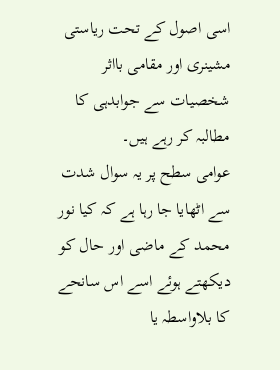اسی اصول کے تحت ریاستی مشینری اور مقامی بااثر شخصیات سے جوابدہی کا مطالبہ کر رہے ہیں۔
عوامی سطح پر یہ سوال شدت سے اٹھایا جا رہا ہے کہ کیا نور محمد کے ماضی اور حال کو دیکھتے ہوئے اسے اس سانحے کا بلاواسطہ یا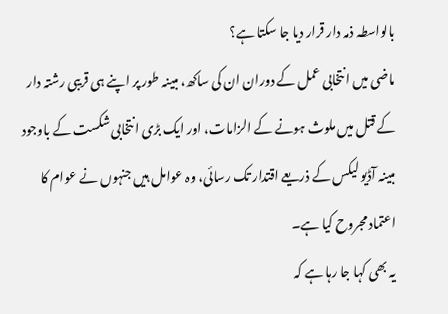بالواسطہ ذمہ دار قرار دیا جا سکتا ہے؟
ماضی میں انتخابی عمل کے دوران ان کی ساکھ، مبینہ طور پر اپنے ہی قریبی رشتہ دار کے قتل میں ملوث ہونے کے الزامات، اور ایک بڑی انتخابی شکست کے باوجود مبینہ آڈیو لیکس کے ذریعے اقتدار تک رسائی، وہ عوامل ہیں جنہوں نے عوام کا اعتماد مجروح کیا ہے۔
یہ بھی کہا جا رہا ہے کہ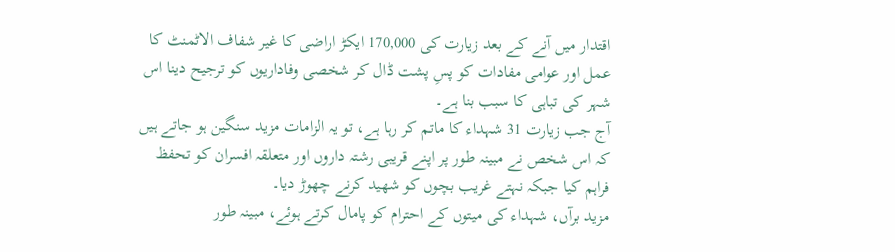اقتدار میں آنے کے بعد زیارت کی 170,000 ایکڑ اراضی کا غیر شفاف الاٹمنٹ کا عمل اور عوامی مفادات کو پسِ پشت ڈال کر شخصی وفاداریوں کو ترجیح دینا اس شہر کی تباہی کا سبب بنا ہے۔
آج جب زیارت 31 شہداء کا ماتم کر رہا ہے، تو یہ الزامات مزید سنگین ہو جاتے ہیں کہ اس شخص نے مبینہ طور پر اپنے قریبی رشتہ داروں اور متعلقہ افسران کو تحفظ فراہم کیا جبکہ نہتے غريب بچوں کو شهيد کرنے چهوڑ ديا۔
مزید برآں، شہداء کی میتوں کے احترام کو پامال کرتے ہوئے، مبینہ طور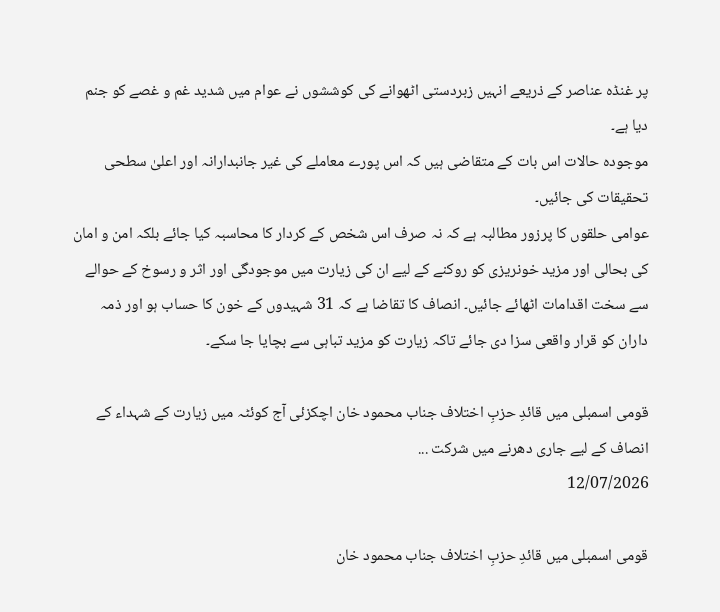پر غنڈہ عناصر کے ذریعے انہیں زبردستی اٹھوانے کی کوششوں نے عوام میں شدید غم و غصے کو جنم دیا ہے۔
موجودہ حالات اس بات کے متقاضی ہیں کہ اس پورے معاملے کی غیر جانبدارانہ اور اعلیٰ سطحی تحقیقات کی جائیں۔
عوامی حلقوں کا پرزور مطالبہ ہے کہ نہ صرف اس شخص کے کردار کا محاسبہ کیا جائے بلکہ امن و امان کی بحالی اور مزید خونریزی کو روکنے کے لیے ان کی زیارت میں موجودگی اور اثر و رسوخ کے حوالے سے سخت اقدامات اٹھائے جائیں۔ انصاف کا تقاضا ہے کہ 31 شہیدوں کے خون کا حساب ہو اور ذمہ داران کو قرار واقعی سزا دی جائے تاکہ زیارت کو مزید تباہی سے بچایا جا سکے۔

قومی اسمبلی میں قائدِ حزبِ اختلاف جناب محمود خان اچکزئی آج کوئٹہ میں زیارت کے شہداء کے انصاف کے لیے جاری دھرنے میں شرکت ...
12/07/2026

قومی اسمبلی میں قائدِ حزبِ اختلاف جناب محمود خان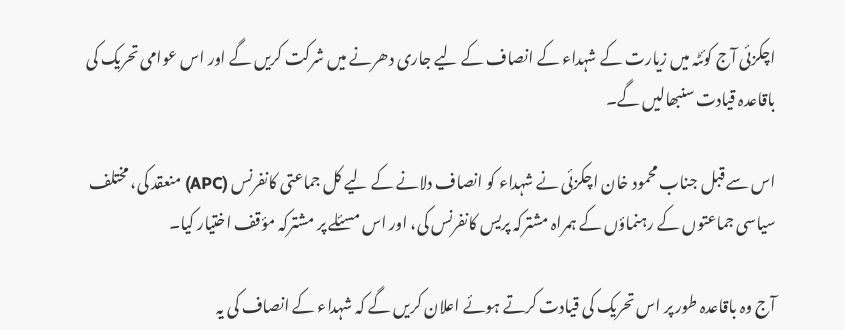اچکزئی آج کوئٹہ میں زیارت کے شہداء کے انصاف کے لیے جاری دھرنے میں شرکت کریں گے اور اس عوامی تحریک کی باقاعدہ قیادت سنبھالیں گے۔

اس سے قبل جناب محمود خان اچکزئی نے شہداء کو انصاف دلانے کے لیے کل جماعتی کانفرنس (APC) منعقد کی، مختلف سیاسی جماعتوں کے رہنماؤں کے ہمراہ مشترکہ پریس کانفرنس کی، اور اس مسئلے پر مشترکہ مؤقف اختیار کیا۔

آج وہ باقاعدہ طور پر اس تحریک کی قیادت کرتے ہوئے اعلان کریں گے کہ شہداء کے انصاف کی یہ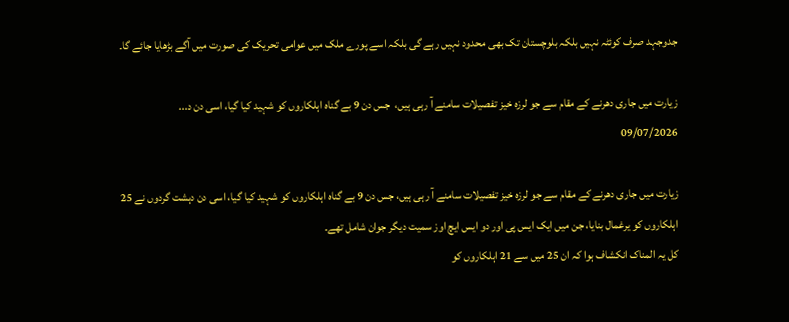جدوجہد صرف کوئٹہ نہیں بلکہ بلوچستان تک بهی محدود نہیں رہے گی بلکہ اسے پورے ملک میں عوامی تحریک کی صورت میں آگے بڑھایا جائے گا۔

زیارت میں جاری دھرنے کے مقام سے جو لرزہ خیز تفصیلات سامنے آ رہی ہیں،  جس دن 9 بے گناہ اہلکاروں کو شہید کیا گیا، اسی دن د...
09/07/2026

زیارت میں جاری دھرنے کے مقام سے جو لرزہ خیز تفصیلات سامنے آ رہی ہیں، جس دن 9 بے گناہ اہلکاروں کو شہید کیا گیا، اسی دن دہشت گردوں نے 25 اہلکاروں کو یرغمال بنایا، جن میں ايک ایس پی اور دو ایس ایچ اوز سمیت دیگر جوان شامل تھے۔
کل یہ المناک انکشاف ہوا کہ ان 25 میں سے 21 اہلکاروں کو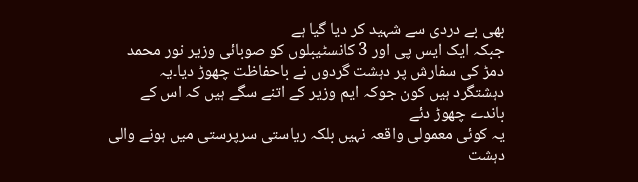بهی بے دردی سے شہید کر دیا گیا ہے
جبکہ ایک ایس پی اور 3 کانسٹیبلوں کو صوبائی وزیر نور محمد دمڑ کی سفارش پر دہشت گردوں نے باحفاظت چھوڑ دیا۔يہ دہشتگرد ہیں کون جوکہ ايم وزير کے اتنے سگے ہیں کہ اس کے باندے چهوڑ دئے
یہ کوئی معمولی واقعہ نہیں بلکہ ریاستی سرپرستی میں ہونے والی دہشت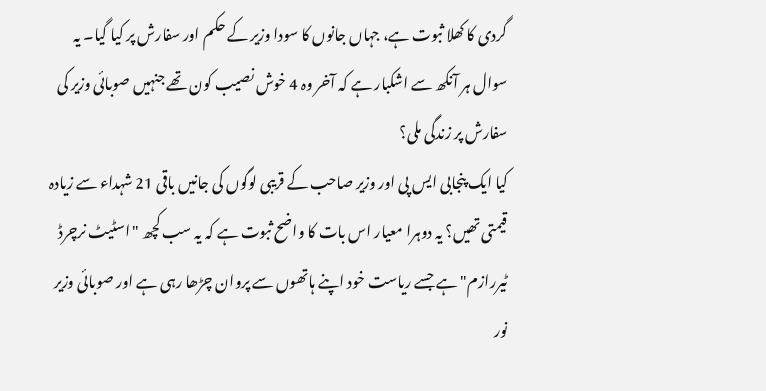گردی کا کھلا ثبوت ہے، جہاں جانوں کا سودا وزیر کے حکم اور سفارش پر کیا گیا۔ یہ سوال ہر آنکھ سے اشکبار ہے کہ آخر وہ 4 خوش نصیب کون تھے جنہیں صوبائی وزیر کی سفارش پر زندگی ملی؟
کیا ایک پنجابی ایس پی اور وزیر صاحب کے قریبی لوگوں کی جانیں باقی 21 شہداء سے زیادہ قیمتی تھیں؟ یہ دوہرا معیار اس بات کا واضح ثبوت ہے کہ یہ سب کچھ "اسٹیٹ نرچرڈ ٹیررازم" ہے جسے ریاست خود اپنے ہاتھوں سے پروان چڑھا رہی ہے اور صوبائی وزیر نور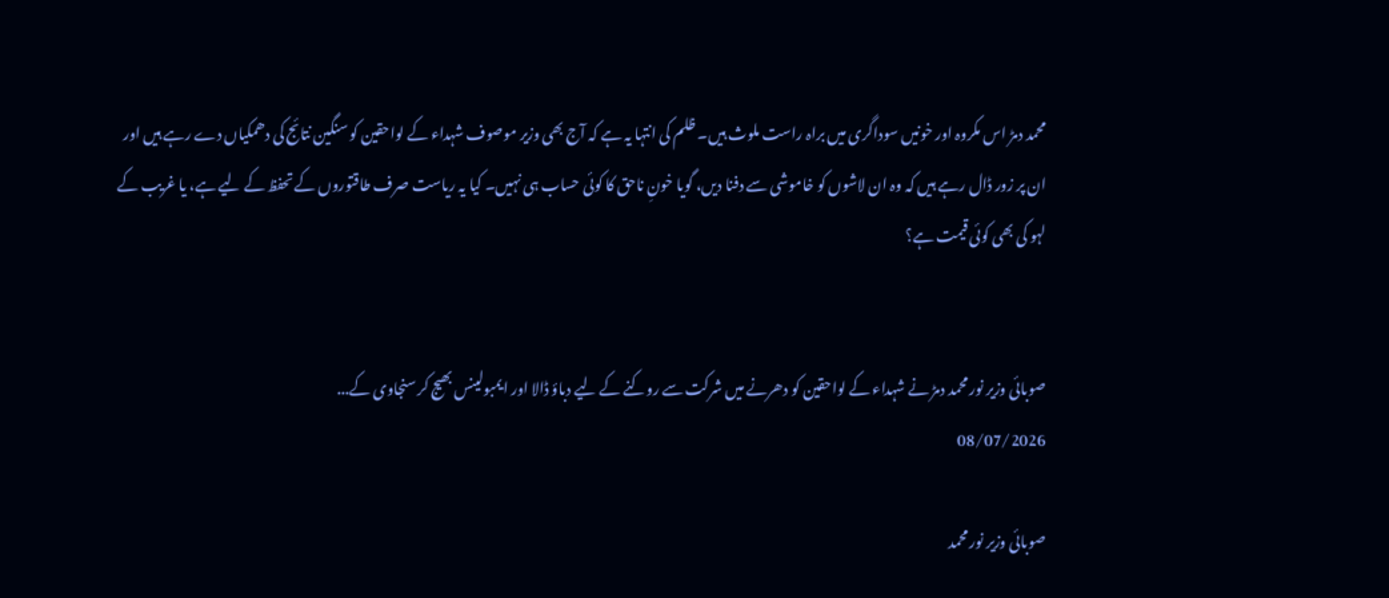محمد دمڑ اس مکروہ اور خونیں سوداگری میں براہ راست ملوث ہیں۔ ظلم کی انتہا یہ ہے کہ آج بھی وزیر موصوف شہداء کے لواحقین کو سنگین نتائج کی دھمکیاں دے رہے ہیں اور ان پر زور ڈال رہے ہیں کہ وہ ان لاشوں کو خاموشی سے دفنا دیں، گویا خونِ ناحق کا کوئی حساب ہی نہیں۔ کیا یہ ریاست صرف طاقتوروں کے تحفظ کے لیے ہے، یا غریب کے لہو کی بھی کوئی قیمت ہے؟


صوبائی وزیر نور محمد دمڑ نے شہداء کے لواحقین کو دھرنے میں شرکت سے روکنے کے لیے دباؤ ڈالا اور ایمبولینس بھیج کر سنجاوی کے...
08/07/2026

صوبائی وزیر نور محمد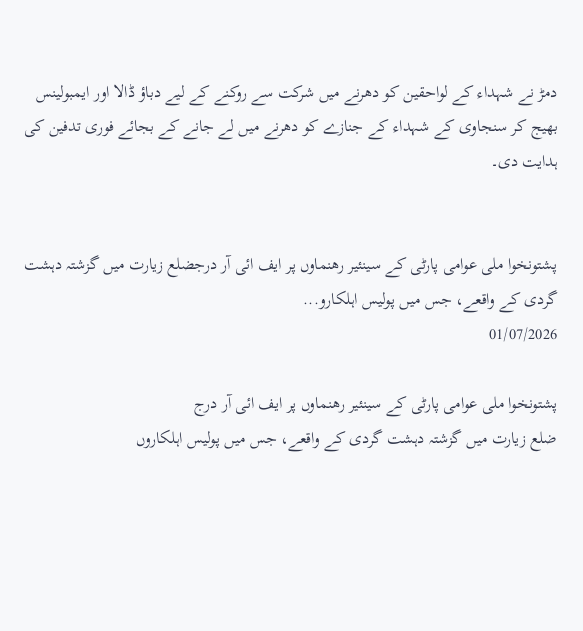دمڑ نے شہداء کے لواحقین کو دھرنے میں شرکت سے روکنے کے لیے دباؤ ڈالا اور ایمبولینس بھیج کر سنجاوی کے شہداء کے جنازے کو دھرنے میں لے جانے کے بجائے فوری تدفین کی ہدایت دی۔


پشتونخوا ملی عوامی پارٹی کے سينئیر رهنماوں پر ايف ائی آر درجضلع زیارت میں گزشتہ دہشت گردی کے واقعے، جس میں پولیس اہلکارو...
01/07/2026

پشتونخوا ملی عوامی پارٹی کے سينئیر رهنماوں پر ايف ائی آر درج
ضلع زیارت میں گزشتہ دہشت گردی کے واقعے، جس میں پولیس اہلکاروں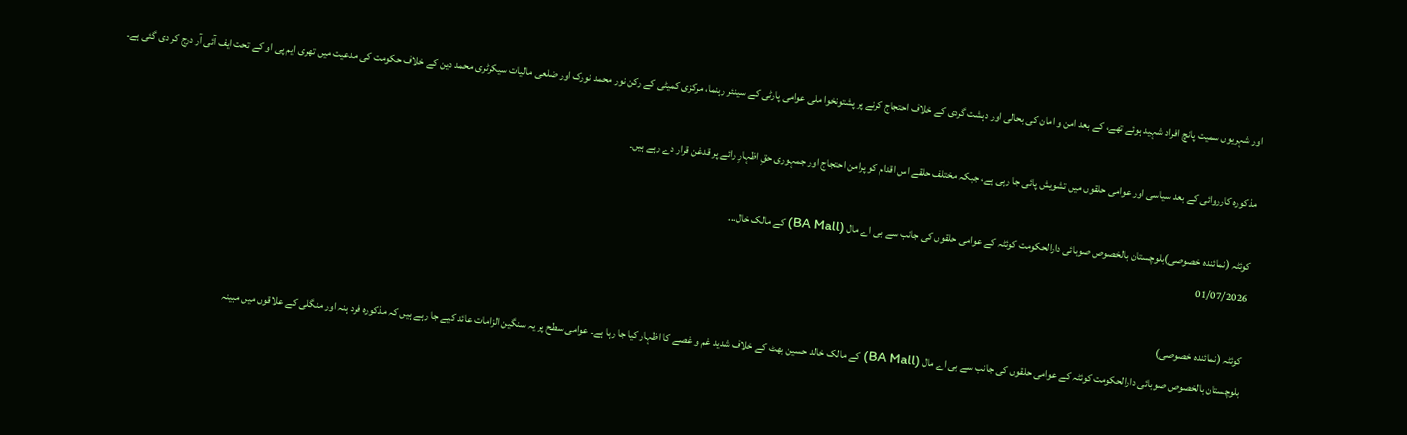اور شہریوں سمیت پانچ افراد شہید ہوئے تھے، کے بعد امن و امان کی بحالی اور دہشت گردی کے خلاف احتجاج کرنے پر پشتونخوا ملی عوامی پارٹی کے سینئر رہنما، مرکزی کمیٹی کے رکن نور محمد نورک اور ضلعی مالیات سیکرٹری محمد دین کے خلاف حکومت کی مدعیت میں تھری ایم پی او کے تحت ایف آئی آر درج کر دی گئی ہے۔

مذکورہ کارروائی کے بعد سیاسی اور عوامی حلقوں میں تشویش پائی جا رہی ہے، جبکہ مختلف حلقے اس اقدام کو پرامن احتجاج اور جمہوری حقِ اظہارِ رائے پر قدغن قرار دے رہے ہیں۔

کوئٹہ (نمائندہ خصوصی)بلوچستان بالخصوص صوبائی دارالحکومت کوئٹہ کے عوامی حلقوں کی جانب سے بی اے مال (BA Mall) کے مالک خال...
01/07/2026

کوئٹہ (نمائندہ خصوصی)
بلوچستان بالخصوص صوبائی دارالحکومت کوئٹہ کے عوامی حلقوں کی جانب سے بی اے مال (BA Mall) کے مالک خالد حسین بھٹ کے خلاف شدید غم و غصے کا اظہار کیا جا رہا ہے۔ عوامی سطح پر یہ سنگین الزامات عائد کیے جا رہے ہیں کہ مذکورہ فرد ہنہ اور منگلی کے علاقوں میں مبینہ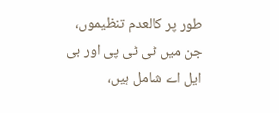طور پر کالعدم تنظیموں، جن میں ٹی ٹی پی اور بی ایل اے شامل ہیں،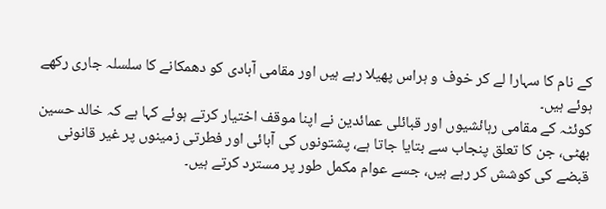کے نام کا سہارا لے کر خوف و ہراس پھیلا رہے ہیں اور مقامی آبادی کو دھمکانے کا سلسلہ جاری رکھے ہوئے ہیں۔
کوئٹہ کے مقامی رہائشیوں اور قبائلی عمائدین نے اپنا موقف اختیار کرتے ہوئے کہا ہے کہ خالد حسین بھٹی، جن کا تعلق پنجاب سے بتایا جاتا ہے، پشتونوں کی آبائی اور فطرتی زمینوں پر غیر قانونی قبضے کی کوشش کر رہے ہیں، جسے عوام مکمل طور پر مسترد کرتے ہیں۔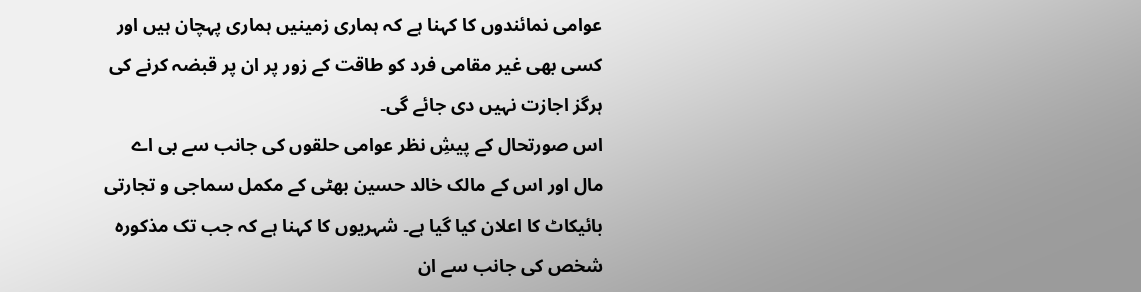عوامی نمائندوں کا کہنا ہے کہ ہماری زمینیں ہماری پہچان ہیں اور کسی بھی غیر مقامی فرد کو طاقت کے زور پر ان پر قبضہ کرنے کی ہرگز اجازت نہیں دی جائے گی۔
اس صورتحال کے پیشِ نظر عوامی حلقوں کی جانب سے بی اے مال اور اس کے مالک خالد حسین بھٹی کے مکمل سماجی و تجارتی بائیکاٹ کا اعلان کیا گیا ہے۔ شہریوں کا کہنا ہے کہ جب تک مذکورہ شخص کی جانب سے ان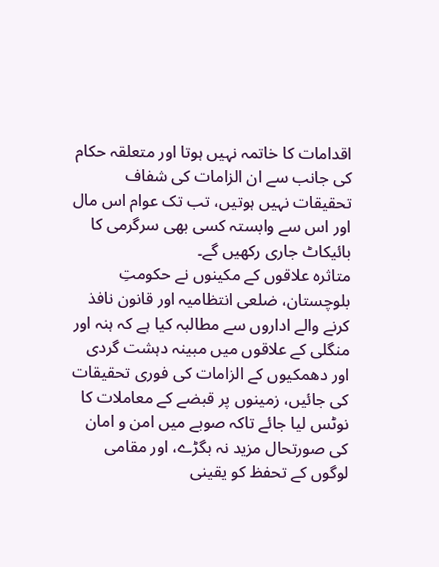اقدامات کا خاتمہ نہیں ہوتا اور متعلقہ حکام کی جانب سے ان الزامات کی شفاف تحقیقات نہیں ہوتیں، تب تک عوام اس مال اور اس سے وابستہ کسی بھی سرگرمی کا بائیکاٹ جاری رکھیں گے۔
متاثرہ علاقوں کے مکینوں نے حکومتِ بلوچستان، ضلعی انتظامیہ اور قانون نافذ کرنے والے اداروں سے مطالبہ کیا ہے کہ ہنہ اور منگلی کے علاقوں میں مبینہ دہشت گردی اور دھمکیوں کے الزامات کی فوری تحقیقات کی جائیں، زمینوں پر قبضے کے معاملات کا نوٹس لیا جائے تاکہ صوبے میں امن و امان کی صورتحال مزید نہ بگڑے، اور مقامی لوگوں کے تحفظ کو یقینی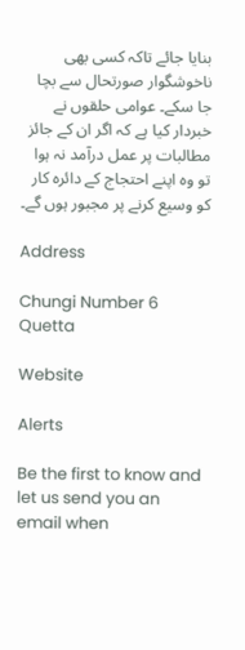بنایا جائے تاکہ کسی بھی ناخوشگوار صورتحال سے بچا جا سکے۔ عوامی حلقوں نے خبردار کیا ہے کہ اگر ان کے جائز مطالبات پر عمل درآمد نہ ہوا تو وہ اپنے احتجاج کے دائرہ کار کو وسیع کرنے پر مجبور ہوں گے۔

Address

Chungi Number 6
Quetta

Website

Alerts

Be the first to know and let us send you an email when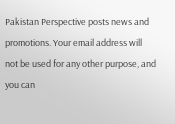Pakistan Perspective posts news and promotions. Your email address will not be used for any other purpose, and you can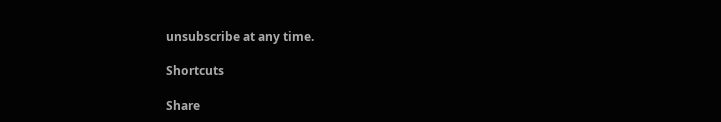unsubscribe at any time.

Shortcuts

Share